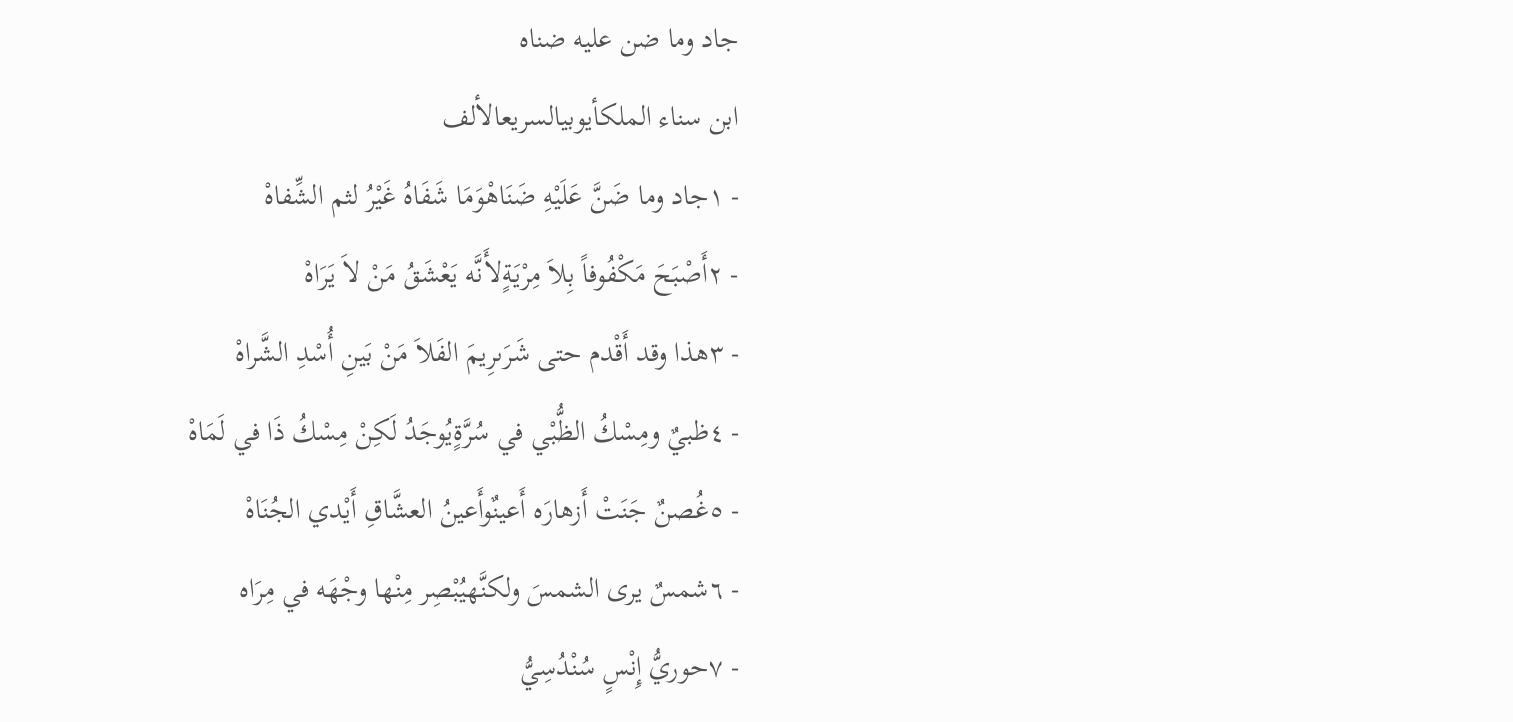جاد وما ضن عليه ضناه
ابن سناء الملكأيوبيالسريعالألف
- ١جاد وما ضَنَّ عَلَيْهِ ضَنَاهْوَمَا شَفَاهُ غَيْرُ لثم الشِّفاهْ
- ٢أَصْبَحَ مَكْفُوفاً بِلاَ مِرْيَةٍلأَنَّه يَعْشَقُ مَنْ لاَ يَرَاهْ
- ٣هذا وقد أَقْدم حتى شَرَىرِيمَ الفَلاَ مَنْ بَينِ أُسْدِ الشَّراهْ
- ٤ظبيٌ ومِسْكُ الظُّبْي في سُرَّةٍيُوجَدُ لَكِنْ مِسْكُ ذَا في لَمَاهْ
- ٥غُصنٌ جَنَتْ أَزهارَه أَعينٌوأَعينُ العشَّاقِ أَيْدي الجُنَاهْ
- ٦شمسٌ يرى الشمسَ ولكنَّهيُبْصِر مِنْها وجْهَه في مِرَاه
- ٧حوريُّ إِنْسٍ سُنْدُسِيُّ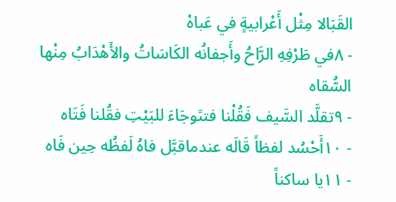القَبَالا مِثْل أَعْرابيةٍ في عَباهْ
- ٨في طَرْفِهِ الرَّاحُ وأَجفانُه الكَاسَاتُ والأَهْدَابُ مِنْها السُّقاه
- ٩تقلَّد السَّيف فَقُلْنا فتىًوجَاءَ للبَيْتِ فقُلنا فَتَاه
- ١٠أَحْسُد لفظاً قَالَه عندماقبَّل فاهُ لَفظُه حِين فَاه
- ١١يا ساكناً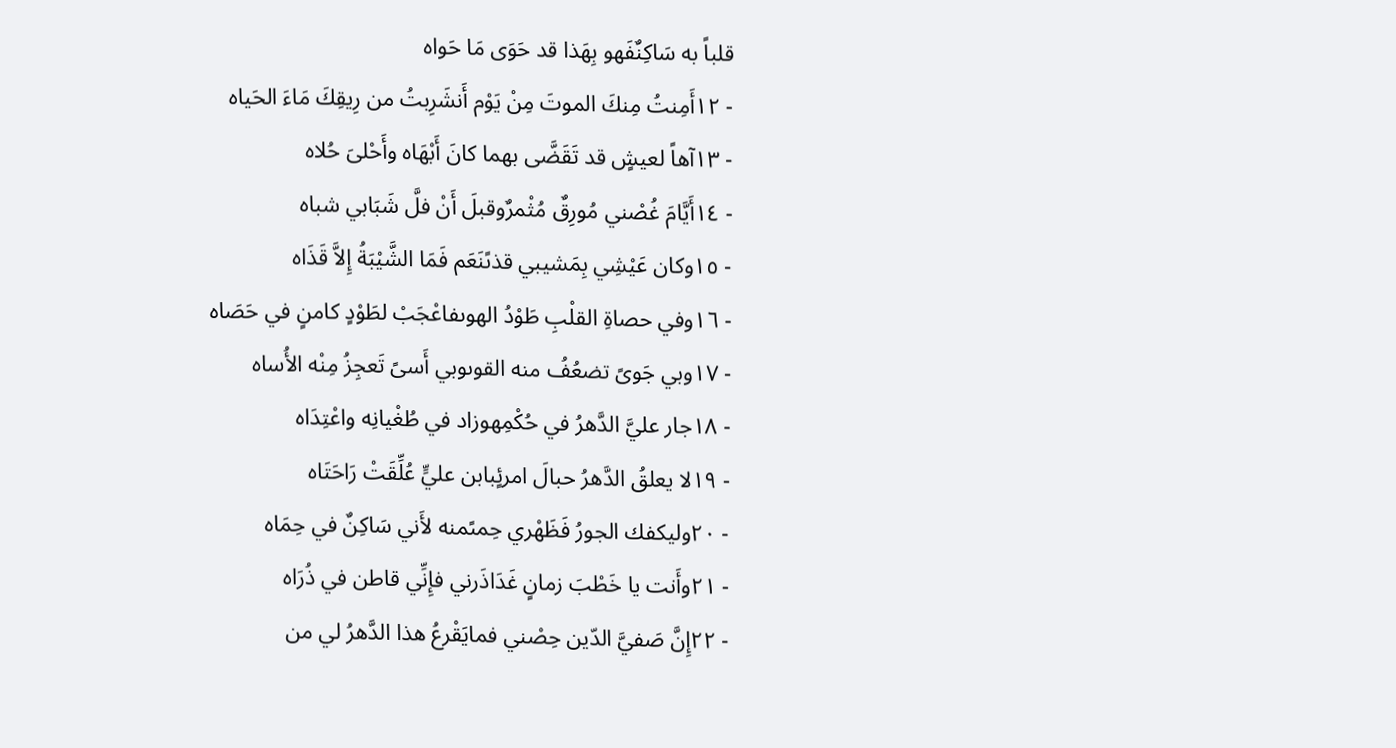قلباً به سَاكِنٌفَهو بِهَذا قد حَوَى مَا حَواه
- ١٢أَمِنتُ مِنكَ الموتَ مِنْ يَوْم أَنشَرِبتُ من رِيقِكَ مَاءَ الحَياه
- ١٣آهاً لعيشٍ قد تَقَضَّى بهما كانَ أَبْهَاه وأَحْلىَ حُلاه
- ١٤أَيَّامَ غُصْني مُورِقٌ مُثْمرٌوقبلَ أَنْ فلَّ شَبَابي شباه
- ١٥وكان عَيْشِي بِمَشيبي قذىًنَعَم فَمَا الشَّيْبَةُ إِلاَّ قَذَاه
- ١٦وفي حصاةِ القلْبِ طَوْدُ الهوىفاعْجَبْ لطَوْدٍ كامنٍ في حَصَاه
- ١٧وبي جَوىً تضعُفُ منه القوىوبي أَسىً تَعجِزُ مِنْه الأُساه
- ١٨جار عليَّ الدَّهرُ في حُكْمِهوزاد في طُغْيانِه واعْتِدَاه
- ١٩لا يعلقُ الدَّهرُ حبالَ امرئٍبابن عليٍّ عُلِّقَتْ رَاحَتَاه
- ٢٠وليكفك الجورُ فَظَهْري حِمىًمنه لأَني سَاكِنٌ في حِمَاه
- ٢١وأَنت يا خَطْبَ زمانٍ غَدَاذَرني فإِنِّي قاطن في ذُرَاه
- ٢٢إِنَّ صَفيَّ الدّين حِصْني فمايَقْرعُ هذا الدَّهرُ لي من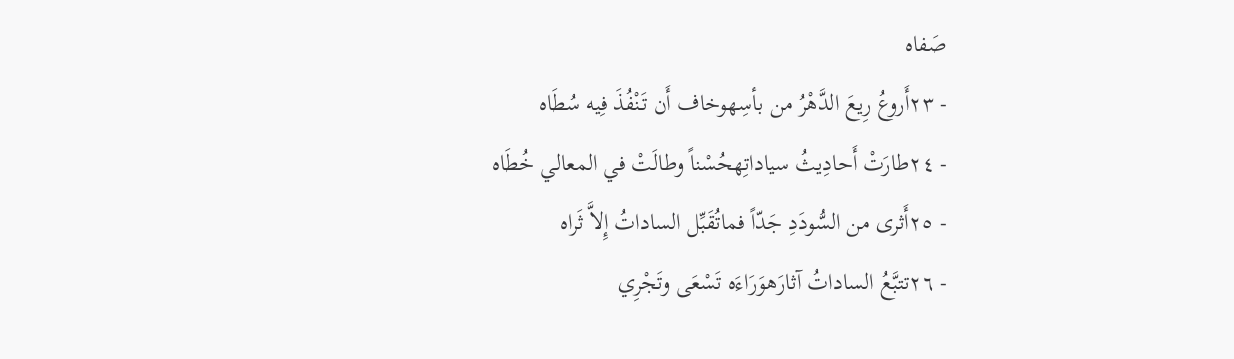صَفاه
- ٢٣أَروعُ رِيعَ الدَّهْرُ من بأسِهوخاف أَن تَنْفُذَ فِيه سُطَاه
- ٢٤طارَتْ أَحادِيثُ سياداتِهحُسْناً وطالَتْ في المعالي خُطَاه
- ٢٥أَثرى من السُّودَدِ جَدّاً فماتُقَبِّل الساداتُ إِلاَّ ثَراه
- ٢٦تتبَّعُ الساداتُ آثارَهوَرَاءَه تَسْعَى وتَجْرِي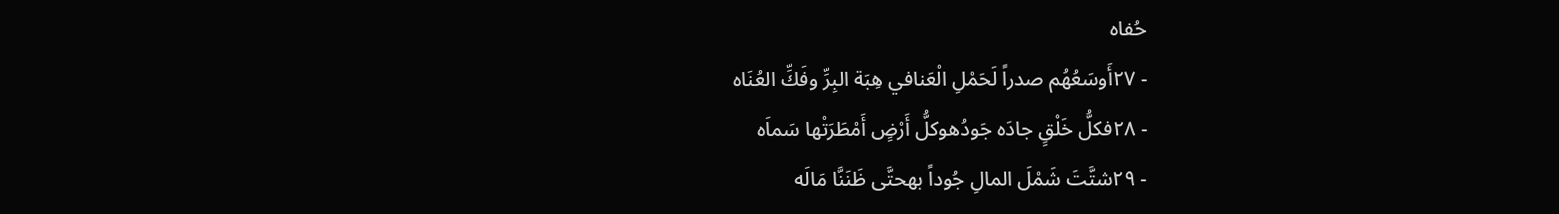حُفاه
- ٢٧أَوسَعُهُم صدراً لَحَمْلِ الْعَنافي هِبَة البِرِّ وفَكِّ العُنَاه
- ٢٨فكلُّ خَلْقٍ جادَه جَودُهوكلُّ أَرْضٍ أَمْطَرَتْها سَماَه
- ٢٩شتَّتَ شَمْلَ المالِ جُوداً بهحتَّى ظَنَنَّا مَالَه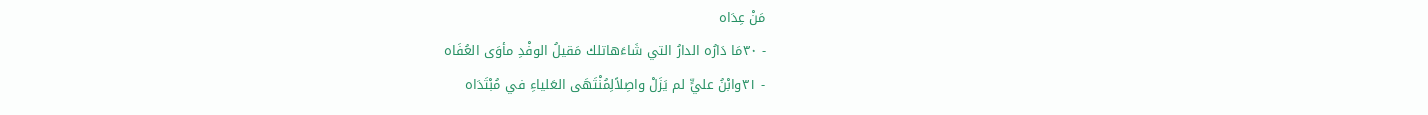مَنْ عِدَاه
- ٣٠مَا دَارُه الدارُ التي شَاءَهاتلك مَقيلُ الوفْدِ مأوَى العُفَاه
- ٣١وابْنُ عليٍّ لم يَزَلْ واصِلاًلِمُنْتَهَى العَلياءِ في مُبْتَدَاه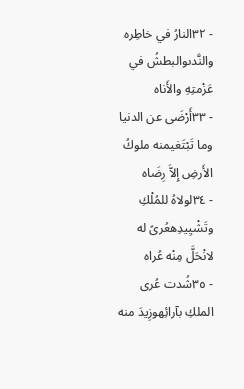- ٣٢النارُ في خاطِره والنَّدىوالبطشُ في عَزْمتِهِ والأَناه
- ٣٣أَرْضَى عن الدنيا وما تَبْتَغيمنه ملوكُ الأَرضِ إِلاَّ رِضَاه
- ٣٤لولاهُ للمُلْكِ وتَشْيِيدِهعُرىً له لانْحَلَّ مِنْه عُراه
- ٣٥شُدت عُرى الملكِ بآرائِهوزِيدَ منه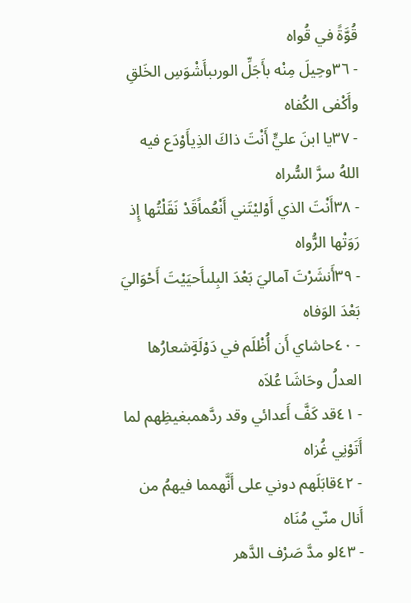قُوَّةً في قُواه
- ٣٦وحِيلَ مِنْه بأَجَلِّ الورىبأَشْوَسِ الخَلقِ وأَكْفى الكُفاه
- ٣٧يا ابنَ عليٍّ أَنْتَ ذاكَ الذِيأَوْدَع فيه اللهُ سرَّ السُّراه
- ٣٨أَنْتَ الذي أَوْليْتَني أَنْعُماًقَدْ نَقَلْتُها إِذ رَوَتْها الرُّواه
- ٣٩أَنشَرْتَ آماليَ بَعْدَ البِلىأَحيَيْتَ أَحْوَاليَ بَعْدَ الوَفاه
- ٤٠حاشاي أَن أُظْلَم في دَوْلَةٍشعارُها العدلُ وحَاشَا عُلاَه
- ٤١قد كَفَّ أَعدائي وقد ردَّهمبغيظِهم لما أَتَوْنِي غُزاه
- ٤٢قابَلَهم دوني على أَنَّهمما فيهمُ من أَنال منّي مُنَاه
- ٤٣لو مدَّ صَرْف الدَّهر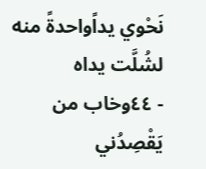نَحْوي يداًواحدةً منه لشُلَّت يداه
- ٤٤وخاب من يَقْصِدُني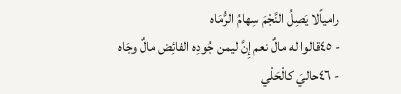رامياًلا يَصِلُ النَّجْمَ سِهامُ الرُّمَاه
- ٤٥قالوا له مالٌ نعم إِنَّ ليمن جُودِه الفائِض مالٌ وجَاه
- ٤٦حاليَ كالْحَلْي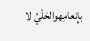بإِنعامِهوالحَلْيُ لا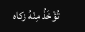تُؤْخَذُ مِنْهُ زكاه